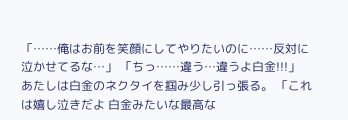「……俺はお前を笑顔にしてやりたいのに……反対に泣かせてるな…」 「ちっ……違う…違うよ白金!!!」 あたしは白金のネクタイを掴み少し引っ張る。 「これは嬉し泣きだよ 白金みたいな最高な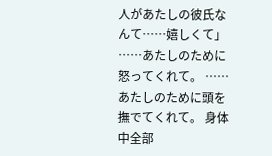人があたしの彼氏なんて……嬉しくて」 ……あたしのために怒ってくれて。 ……あたしのために頭を撫でてくれて。 身体中全部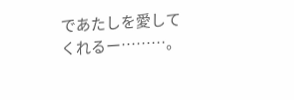であたしを愛してくれるー………。